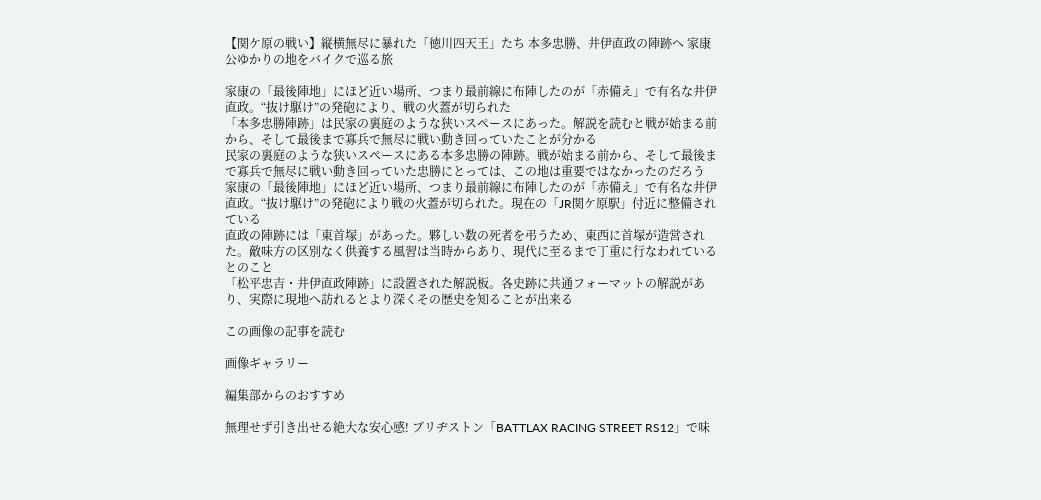【関ケ原の戦い】縦横無尽に暴れた「徳川四天王」たち 本多忠勝、井伊直政の陣跡へ 家康公ゆかりの地をバイクで巡る旅

家康の「最後陣地」にほど近い場所、つまり最前線に布陣したのが「赤備え」で有名な井伊直政。“抜け駆け”の発砲により、戦の火蓋が切られた
「本多忠勝陣跡」は民家の裏庭のような狭いスペースにあった。解説を読むと戦が始まる前から、そして最後まで寡兵で無尽に戦い動き回っていたことが分かる
民家の裏庭のような狭いスペースにある本多忠勝の陣跡。戦が始まる前から、そして最後まで寡兵で無尽に戦い動き回っていた忠勝にとっては、この地は重要ではなかったのだろう
家康の「最後陣地」にほど近い場所、つまり最前線に布陣したのが「赤備え」で有名な井伊直政。“抜け駆け”の発砲により戦の火蓋が切られた。現在の「JR関ケ原駅」付近に整備されている
直政の陣跡には「東首塚」があった。夥しい数の死者を弔うため、東西に首塚が造営された。敵味方の区別なく供養する風習は当時からあり、現代に至るまで丁重に行なわれているとのこと
「松平忠吉・井伊直政陣跡」に設置された解説板。各史跡に共通フォーマットの解説があり、実際に現地へ訪れるとより深くその歴史を知ることが出来る

この画像の記事を読む

画像ギャラリー

編集部からのおすすめ

無理せず引き出せる絶大な安心感! ブリヂストン「BATTLAX RACING STREET RS12」で味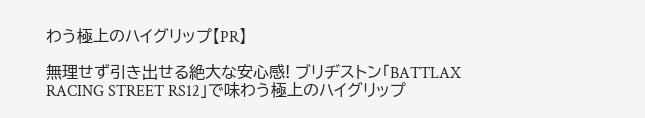わう極上のハイグリップ【PR】

無理せず引き出せる絶大な安心感! ブリヂストン「BATTLAX RACING STREET RS12」で味わう極上のハイグリップ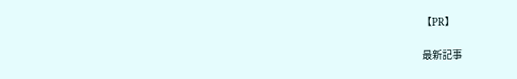【PR】

最新記事